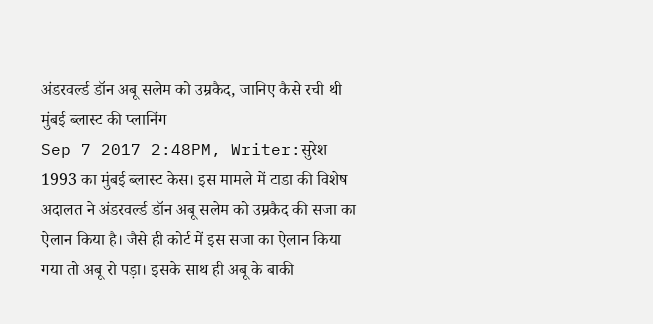अंडरवर्ल्ड डॉन अबू सलेम को उम्रकैद, जानिए कैसे रची थी मुंबई ब्लास्ट की प्लानिंग
Sep 7 2017 2:48PM, Writer:सुरेश
1993 का मुंबई ब्लास्ट केस। इस मामले में टाडा की विशेष अदालत ने अंडरवर्ल्ड डॉन अबू सलेम को उम्रकैद की सजा का ऐलान किया है। जैसे ही कोर्ट में इस सजा का ऐलान किया गया तो अबू रो पड़ा। इसके साथ ही अबू के बाकी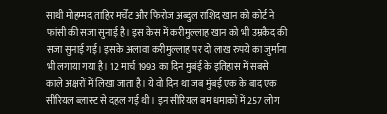साथी मोहम्मद ताहिर मर्चेंट और फिरोज अब्दुल राशिद खान को कोर्ट ने फांसी की सजा सुनाई है। इस केस में करीमुल्लाह खान को भी उम्रकैद की सजा सुनाई गई। इसके अलावा करीमुल्लाह पर दो लाख रुपये का जुर्माना भी लगाया गया है। 12 मार्च 1993 का दिन मुबंई के इतिहास में सबसे काले अक्षरों में लिखा जाता है। ये वो दिन था जब मुंबई एक के बाद एक सीरियल ब्लास्ट से दहल गई थी। इन सीरियल बम धमाकों में 257 लोग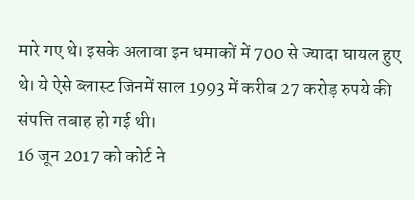मारे गए थे। इसके अलावा इन धमाकों में 700 से ज्यादा घायल हुए थे। ये ऐसे ब्लास्ट जिनमें साल 1993 में करीब 27 करोड़ रुपये की संपत्ति तबाह हो गई थी।
16 जून 2017 को कोर्ट ने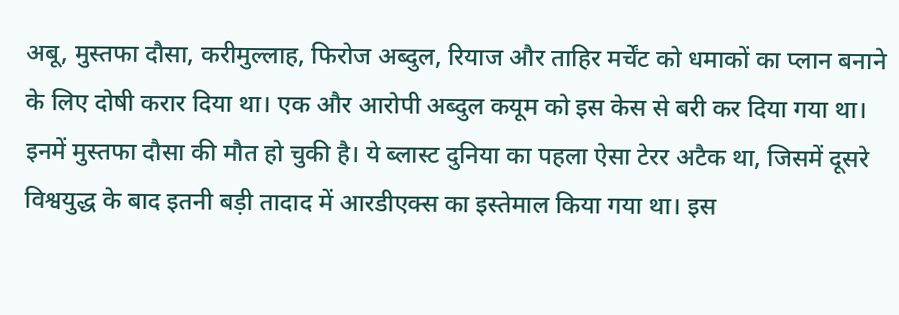अबू, मुस्तफा दौसा, करीमुल्लाह, फिरोज अब्दुल, रियाज और ताहिर मर्चेंट को धमाकों का प्लान बनाने के लिए दोषी करार दिया था। एक और आरोपी अब्दुल कयूम को इस केस से बरी कर दिया गया था। इनमें मुस्तफा दौसा की मौत हो चुकी है। ये ब्लास्ट दुनिया का पहला ऐसा टेरर अटैक था, जिसमें दूसरे विश्वयुद्ध के बाद इतनी बड़ी तादाद में आरडीएक्स का इस्तेमाल किया गया था। इस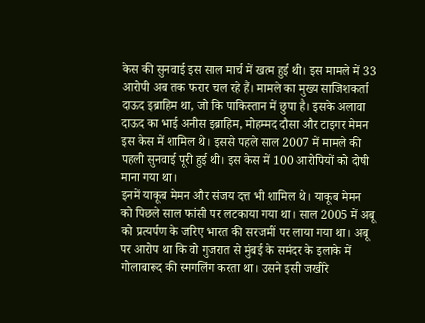केस की सुनवाई इस साल मार्च में खत्म हुई थी। इस मामले में 33 आरोपी अब तक फरार चल रहे हैं। मामले का मुख्य साजिशकर्ता दाऊद इब्राहिम था, जो कि पाकिस्तान में छुपा है। इसके अलावा दाऊद का भाई अनीस इब्राहिम, मोहम्मद दौसा और टाइगर मेमन इस केस में शामिल थे। इससे पहले साल 2007 में मामले की पहली सुनवाई पूरी हुई थी। इस केस में 100 आरोपियों को दोषी माना गया था।
इनमें याकूब मेमन और संजय दत्त भी शामिल थे। याकूब मेमन को पिछले साल फांसी पर लटकाया गया था। साल 2005 में अबू को प्रत्यर्पण के जरिए भारत की सरजमीं पर लाया गया था। अबू पर आरोप था कि वो गुजरात से मुंबई के समंदर के इलाके में गोलाबारूद की स्मगलिंग करता था। उसने इसी जखीरे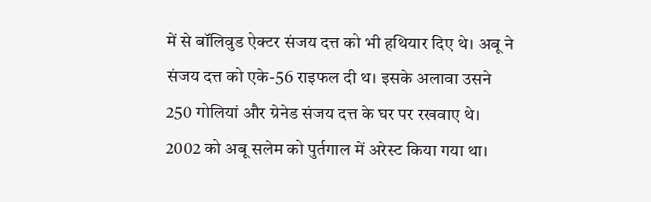में से बॉलिवुड ऐक्टर संजय दत्त को भी हथियार दिए थे। अबू ने संजय दत्त को एके-56 राइफल दी थ। इसके अलावा उसने 250 गोलियां और ग्रेनेड संजय दत्त के घर पर रखवाए थे। 2002 को अबू सलेम को पुर्तगाल में अरेस्ट किया गया था।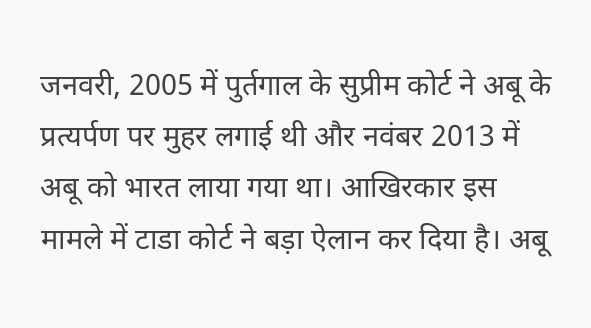जनवरी, 2005 में पुर्तगाल के सुप्रीम कोर्ट ने अबू के प्रत्यर्पण पर मुहर लगाई थी और नवंबर 2013 में अबू को भारत लाया गया था। आखिरकार इस मामले में टाडा कोर्ट ने बड़ा ऐलान कर दिया है। अबू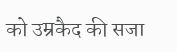को उम्रकैद की सजा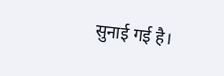सुनाई गई है।